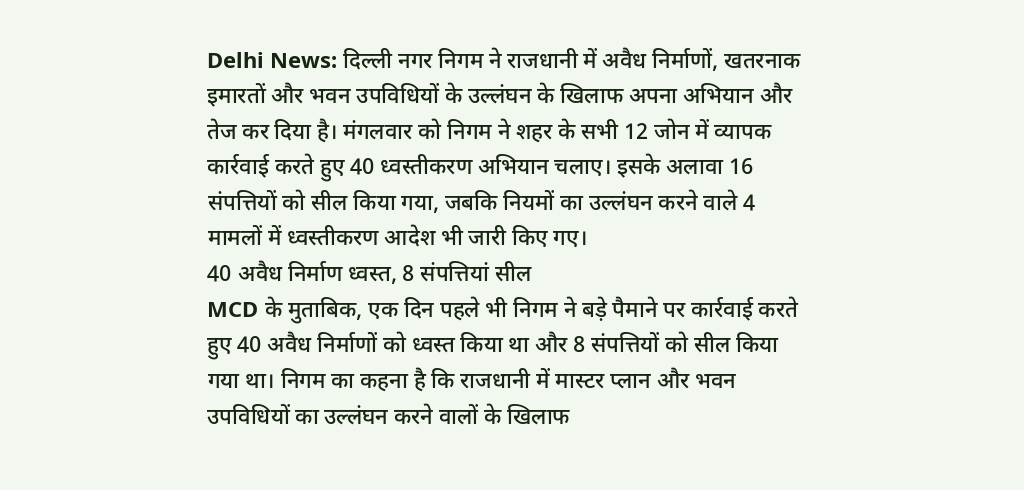Delhi News: दिल्ली नगर निगम ने राजधानी में अवैध निर्माणों, खतरनाक इमारतों और भवन उपविधियों के उल्लंघन के खिलाफ अपना अभियान और तेज कर दिया है। मंगलवार को निगम ने शहर के सभी 12 जोन में व्यापक कार्रवाई करते हुए 40 ध्वस्तीकरण अभियान चलाए। इसके अलावा 16 संपत्तियों को सील किया गया, जबकि नियमों का उल्लंघन करने वाले 4 मामलों में ध्वस्तीकरण आदेश भी जारी किए गए।
40 अवैध निर्माण ध्वस्त, 8 संपत्तियां सील
MCD के मुताबिक, एक दिन पहले भी निगम ने बड़े पैमाने पर कार्रवाई करते हुए 40 अवैध निर्माणों को ध्वस्त किया था और 8 संपत्तियों को सील किया गया था। निगम का कहना है कि राजधानी में मास्टर प्लान और भवन उपविधियों का उल्लंघन करने वालों के खिलाफ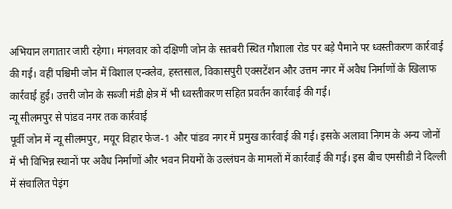अभियान लगातार जारी रहेगा। मंगलवार को दक्षिणी जोन के सतबरी स्थित गौशाला रोड पर बड़े पैमाने पर ध्वस्तीकरण कार्रवाई की गई। वहीं पश्चिमी जोन में विशाल एन्क्लेव, हस्तसाल, विकासपुरी एक्सटेंशन और उत्तम नगर में अवैध निर्माणों के खिलाफ कार्रवाई हुई। उत्तरी जोन के सब्जी मंडी क्षेत्र में भी ध्वस्तीकरण सहित प्रवर्तन कार्रवाई की गई।
न्यू सीलमपुर से पांडव नगर तक कार्रवाई
पूर्वी जोन में न्यू सीलमपुर, मयूर विहार फेज-1 और पांडव नगर में प्रमुख कार्रवाई की गई। इसके अलावा निगम के अन्य जोनों में भी विभिन्न स्थानों पर अवैध निर्माणों और भवन नियमों के उल्लंघन के मामलों में कार्रवाई की गई। इस बीच एमसीडी ने दिल्ली में संचालित पेइंग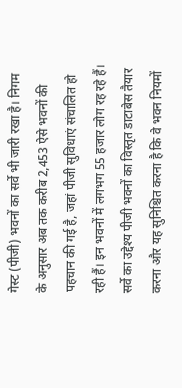गेस्ट (पीजी) भवनों का सर्वे भी जारी रखा है। निगम के अनुसार अब तक करीब 2,453 ऐसे भवनों की पहचान की गई है, जहां पीजी सुविधाएं संचालित हो रही हैं। इन भवनों में लगभग 55 हजार लोग रह रहे हैं। सर्वे का उद्देश्य पीजी भवनों का विस्तृत डाटाबेस तैयार करना और यह सुनिश्चित करना है कि वे भवन नियमों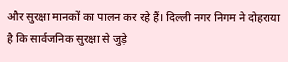और सुरक्षा मानकों का पालन कर रहे हैं। दिल्ली नगर निगम ने दोहराया है कि सार्वजनिक सुरक्षा से जुड़े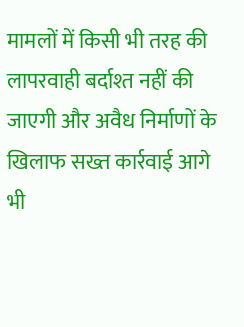मामलों में किसी भी तरह की लापरवाही बर्दाश्त नहीं की जाएगी और अवैध निर्माणों के खिलाफ सख्त कार्रवाई आगे भी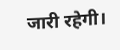जारी रहेगी।